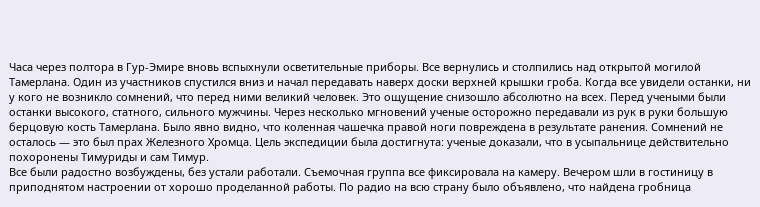Часа через полтора в Гур-Эмире вновь вспыхнули осветительные приборы. Все вернулись и столпились над открытой могилой Тамерлана. Один из участников спустился вниз и начал передавать наверх доски верхней крышки гроба. Когда все увидели останки, ни у кого не возникло сомнений, что перед ними великий человек. Это ощущение снизошло абсолютно на всех. Перед учеными были останки высокого, статного, сильного мужчины. Через несколько мгновений ученые осторожно передавали из рук в руки большую берцовую кость Тамерлана. Было явно видно, что коленная чашечка правой ноги повреждена в результате ранения. Сомнений не осталось — это был прах Железного Хромца. Цель экспедиции была достигнута: ученые доказали, что в усыпальнице действительно похоронены Тимуриды и сам Тимур.
Все были радостно возбуждены, без устали работали. Съемочная группа все фиксировала на камеру. Вечером шли в гостиницу в приподнятом настроении от хорошо проделанной работы. По радио на всю страну было объявлено, что найдена гробница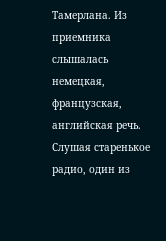Тамерлана. Из приемника слышалась немецкая, французская, английская речь. Слушая старенькое радио, один из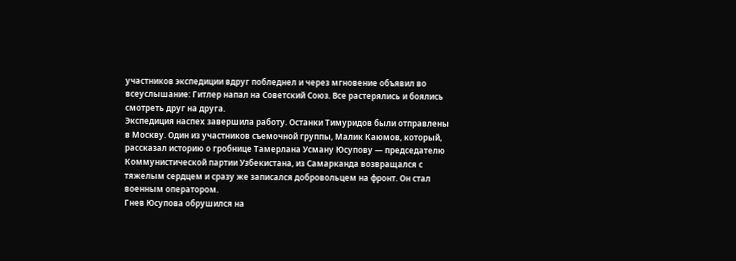участников экспедиции вдруг побледнел и через мгновение объявил во всеуслышание: Гитлер напал на Советский Союз. Все растерялись и боялись смотреть друг на друга.
Экспедиция наспех завершила работу. Останки Тимуридов были отправлены в Москву. Один из участников съемочной группы, Малик Каюмов, который, рассказал историю о гробнице Тамерлана Усману Юсупову — председателю Коммунистической партии Узбекистана, из Самарканда возвращался с тяжелым сердцем и сразу же записался добровольцем на фронт. Он стал военным оператором.
Гнев Юсупова обрушился на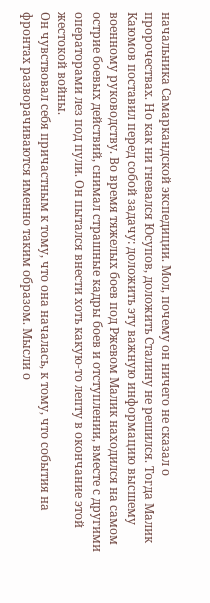начальника Самаркандской экспедиции. Мол, почему он ничего не сказал о пророчествах. Но как ни гневался Юсупов, доложить Сталину не решился. Тогда Малик Каюмов поставил перед собой задачу: доложить эту важную информацию высшему военному руководству. Во время тяжелых боев под Ржевом Малик находился на самом острие боевых действий, снимал страшные кадры боев и отступлении, вместе с другими операторами лез под пули. Он пытался внести хоть какую-то лепту в окончание этой жестокой войны.
Он чувствовал себя причастным к тому, что она началась, к тому, что события на фронтах разворачиваются именно таким образом. Мысли о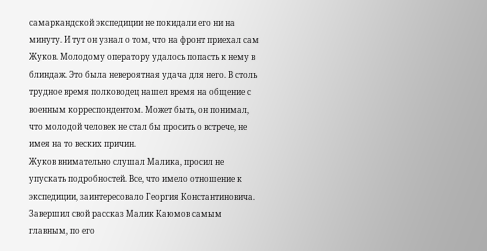самаркандской экспедиции не покидали его ни на минуту. И тут он узнал о том, что на фронт приехал сам Жуков. Молодому оператору удалось попасть к нему в блиндаж. Это была невероятная удача для него. В столь трудное время полководец нашел время на общение с военным корреспондентом. Может быть, он понимал, что молодой человек не стал бы просить о встрече, не имея на то веских причин.
Жуков внимательно слушал Малика, просил не упускать подробностей. Все, что имело отношение к экспедиции, заинтересовало Георгия Константиновича. Завершил свой рассказ Малик Каюмов самым главным, по его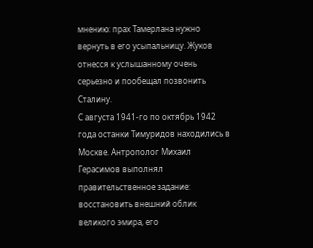мнению: прах Тамерлана нужно вернуть в его усыпальницу. Жуков отнесся к услышанному очень серьезно и пообещал позвонить Сталину.
С августа 1941-го по октябрь 1942 года останки Тимуридов находились в Москве. Антрополог Михаил Герасимов выполнял правительственное задание: восстановить внешний облик великого эмира, его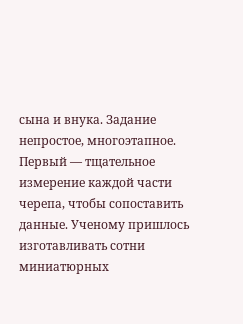сына и внука. Задание непростое, многоэтапное. Первый — тщательное измерение каждой части черепа, чтобы сопоставить данные. Ученому пришлось изготавливать сотни миниатюрных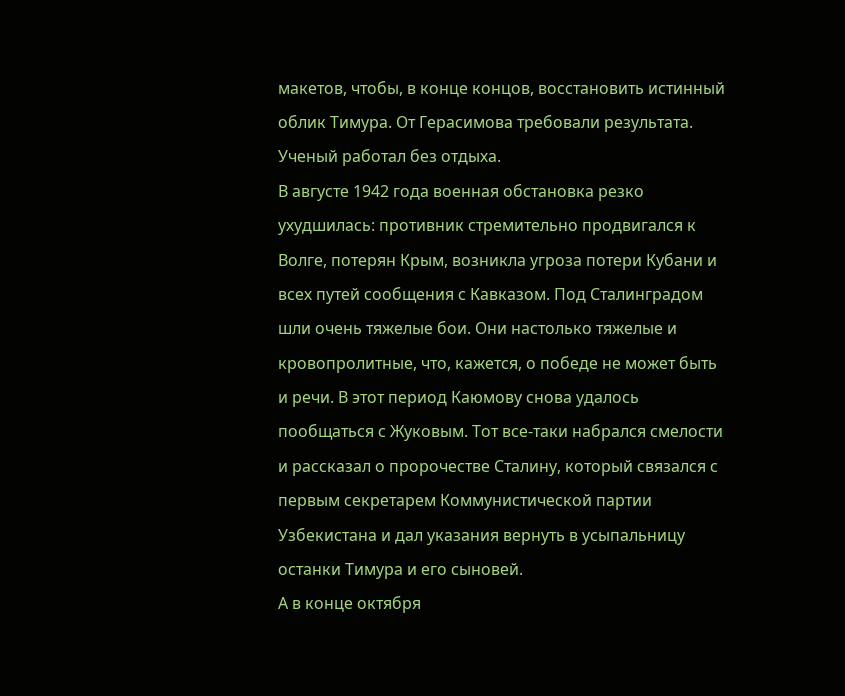макетов, чтобы, в конце концов, восстановить истинный облик Тимура. От Герасимова требовали результата. Ученый работал без отдыха.
В августе 1942 года военная обстановка резко ухудшилась: противник стремительно продвигался к Волге, потерян Крым, возникла угроза потери Кубани и всех путей сообщения с Кавказом. Под Сталинградом шли очень тяжелые бои. Они настолько тяжелые и кровопролитные, что, кажется, о победе не может быть и речи. В этот период Каюмову снова удалось пообщаться с Жуковым. Тот все-таки набрался смелости и рассказал о пророчестве Сталину, который связался с первым секретарем Коммунистической партии Узбекистана и дал указания вернуть в усыпальницу останки Тимура и его сыновей.
А в конце октября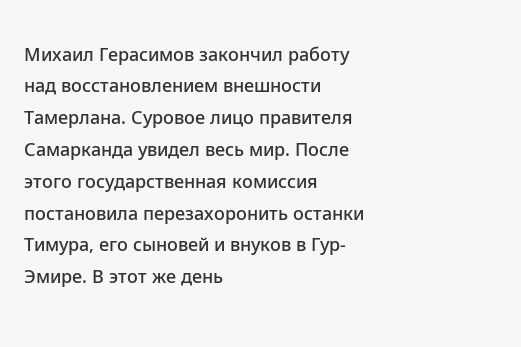Михаил Герасимов закончил работу над восстановлением внешности Тамерлана. Суровое лицо правителя Самарканда увидел весь мир. После этого государственная комиссия постановила перезахоронить останки Тимура, его сыновей и внуков в Гур-Эмире. В этот же день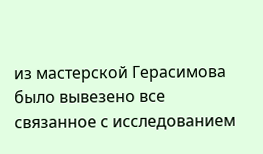из мастерской Герасимова было вывезено все связанное с исследованием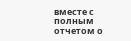вместе с полным отчетом о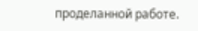проделанной работе.